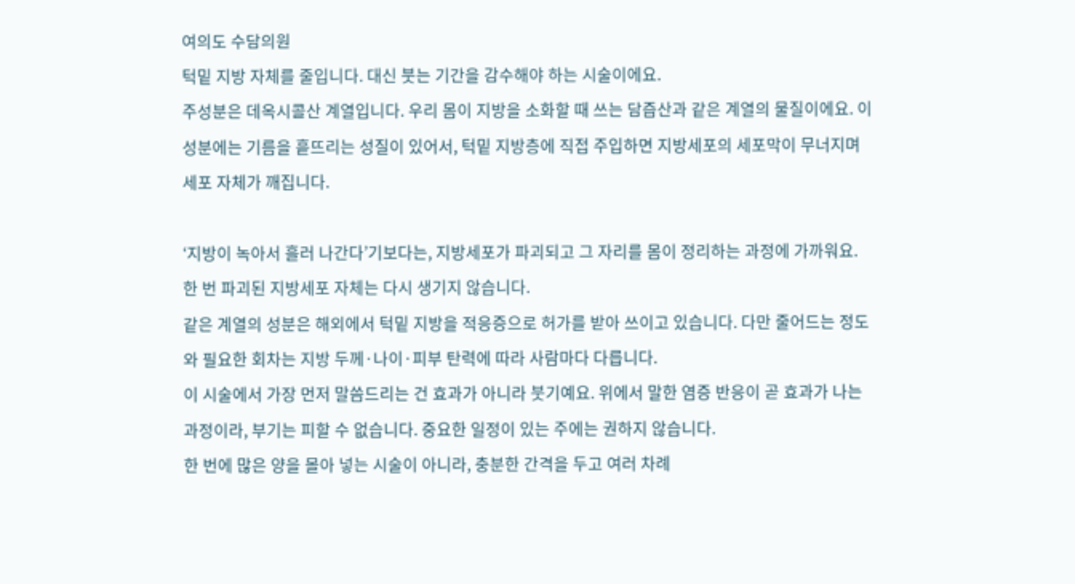여의도 수담의원
턱밑 지방 자체를 줄입니다. 대신 붓는 기간을 감수해야 하는 시술이에요.
주성분은 데옥시콜산 계열입니다. 우리 몸이 지방을 소화할 때 쓰는 담즙산과 같은 계열의 물질이에요. 이 성분에는 기름을 흩뜨리는 성질이 있어서, 턱밑 지방층에 직접 주입하면 지방세포의 세포막이 무너지며 세포 자체가 깨집니다.

‘지방이 녹아서 흘러 나간다’기보다는, 지방세포가 파괴되고 그 자리를 몸이 정리하는 과정에 가까워요. 한 번 파괴된 지방세포 자체는 다시 생기지 않습니다.
같은 계열의 성분은 해외에서 턱밑 지방을 적응증으로 허가를 받아 쓰이고 있습니다. 다만 줄어드는 정도와 필요한 회차는 지방 두께·나이·피부 탄력에 따라 사람마다 다릅니다.
이 시술에서 가장 먼저 말씀드리는 건 효과가 아니라 붓기예요. 위에서 말한 염증 반응이 곧 효과가 나는 과정이라, 부기는 피할 수 없습니다. 중요한 일정이 있는 주에는 권하지 않습니다.
한 번에 많은 양을 몰아 넣는 시술이 아니라, 충분한 간격을 두고 여러 차례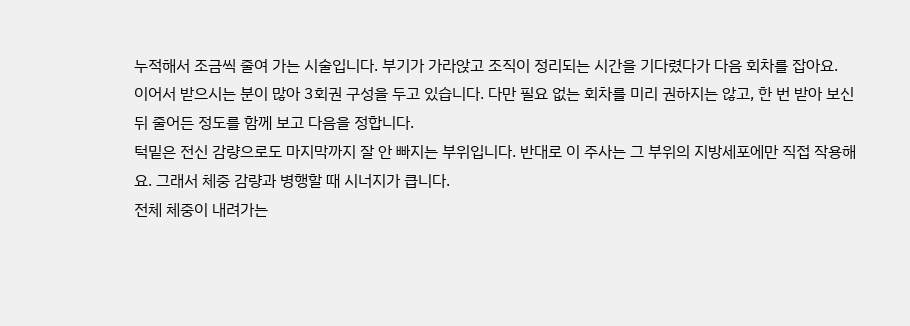누적해서 조금씩 줄여 가는 시술입니다. 부기가 가라앉고 조직이 정리되는 시간을 기다렸다가 다음 회차를 잡아요.
이어서 받으시는 분이 많아 3회권 구성을 두고 있습니다. 다만 필요 없는 회차를 미리 권하지는 않고, 한 번 받아 보신 뒤 줄어든 정도를 함께 보고 다음을 정합니다.
턱밑은 전신 감량으로도 마지막까지 잘 안 빠지는 부위입니다. 반대로 이 주사는 그 부위의 지방세포에만 직접 작용해요. 그래서 체중 감량과 병행할 때 시너지가 큽니다.
전체 체중이 내려가는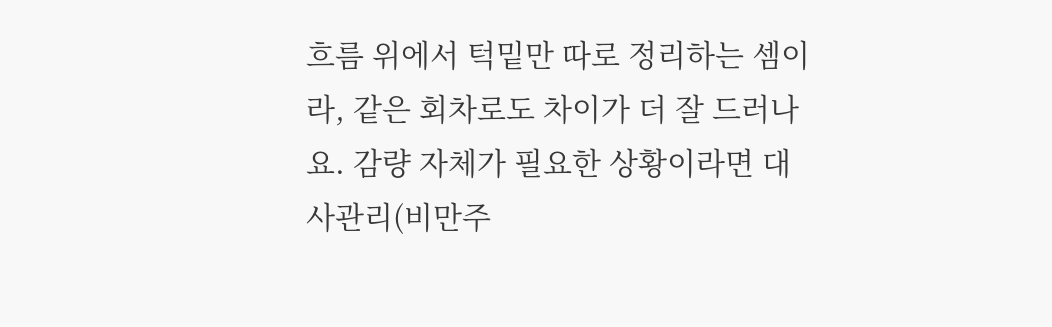흐름 위에서 턱밑만 따로 정리하는 셈이라, 같은 회차로도 차이가 더 잘 드러나요. 감량 자체가 필요한 상황이라면 대사관리(비만주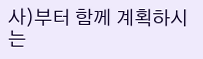사)부터 함께 계획하시는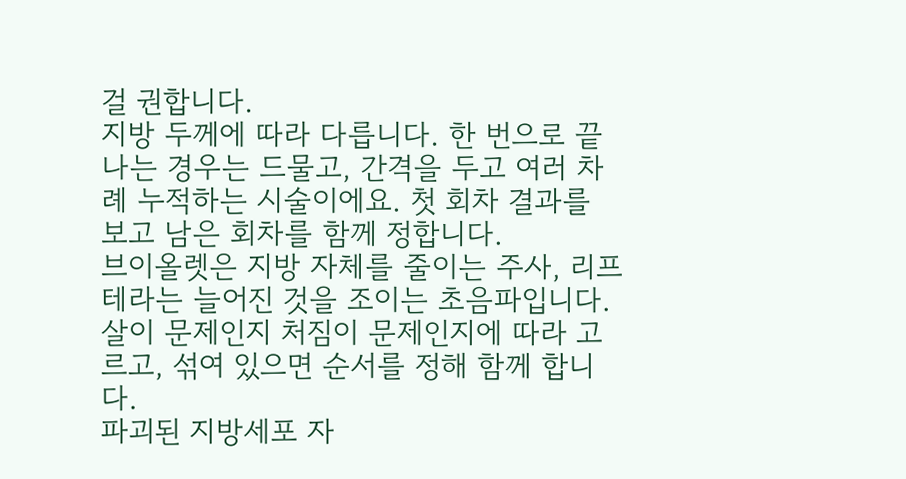걸 권합니다.
지방 두께에 따라 다릅니다. 한 번으로 끝나는 경우는 드물고, 간격을 두고 여러 차례 누적하는 시술이에요. 첫 회차 결과를 보고 남은 회차를 함께 정합니다.
브이올렛은 지방 자체를 줄이는 주사, 리프테라는 늘어진 것을 조이는 초음파입니다. 살이 문제인지 처짐이 문제인지에 따라 고르고, 섞여 있으면 순서를 정해 함께 합니다.
파괴된 지방세포 자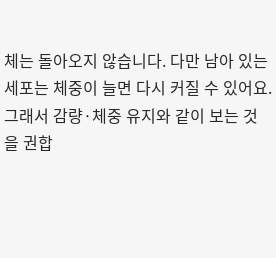체는 돌아오지 않습니다. 다만 남아 있는 세포는 체중이 늘면 다시 커질 수 있어요. 그래서 감량·체중 유지와 같이 보는 것을 권합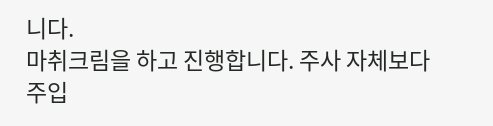니다.
마취크림을 하고 진행합니다. 주사 자체보다 주입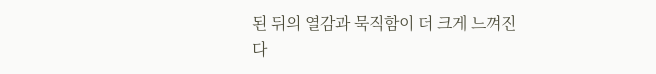된 뒤의 열감과 묵직함이 더 크게 느껴진다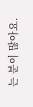는 분이 많아요.